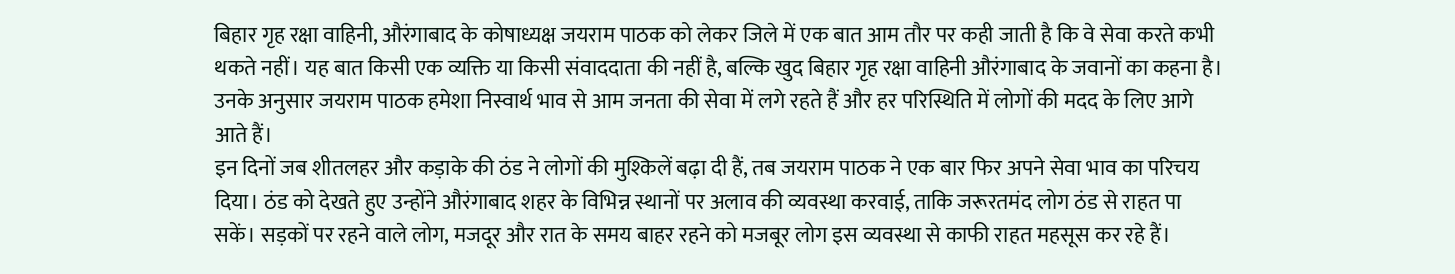बिहार गृह रक्षा वाहिनी, औरंगाबाद के कोषाध्यक्ष जयराम पाठक को लेकर जिले में एक बात आम तौर पर कही जाती है कि वे सेवा करते कभी थकते नहीं। यह बात किसी एक व्यक्ति या किसी संवाददाता की नहीं है, बल्कि खुद बिहार गृह रक्षा वाहिनी औरंगाबाद के जवानों का कहना है। उनके अनुसार जयराम पाठक हमेशा निस्वार्थ भाव से आम जनता की सेवा में लगे रहते हैं और हर परिस्थिति में लोगों की मदद के लिए आगे आते हैं।
इन दिनों जब शीतलहर और कड़ाके की ठंड ने लोगों की मुश्किलें बढ़ा दी हैं, तब जयराम पाठक ने एक बार फिर अपने सेवा भाव का परिचय दिया। ठंड को देखते हुए उन्होंने औरंगाबाद शहर के विभिन्न स्थानों पर अलाव की व्यवस्था करवाई, ताकि जरूरतमंद लोग ठंड से राहत पा सकें। सड़कों पर रहने वाले लोग, मजदूर और रात के समय बाहर रहने को मजबूर लोग इस व्यवस्था से काफी राहत महसूस कर रहे हैं।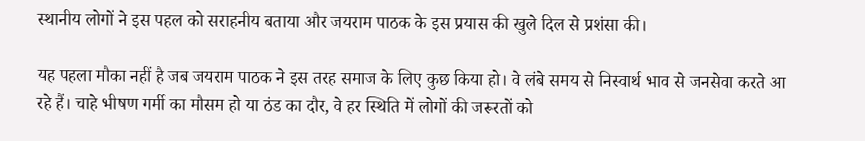स्थानीय लोगों ने इस पहल को सराहनीय बताया और जयराम पाठक के इस प्रयास की खुले दिल से प्रशंसा की।

यह पहला मौका नहीं है जब जयराम पाठक ने इस तरह समाज के लिए कुछ किया हो। वे लंबे समय से निस्वार्थ भाव से जनसेवा करते आ रहे हैं। चाहे भीषण गर्मी का मौसम हो या ठंड का दौर, वे हर स्थिति में लोगों की जरूरतों को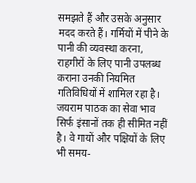समझते हैं और उसके अनुसार मदद करते हैं। गर्मियों में पीने के पानी की व्यवस्था करना, राहगीरों के लिए पानी उपलब्ध कराना उनकी नियमित गतिविधियों में शामिल रहा है।
जयराम पाठक का सेवा भाव सिर्फ इंसानों तक ही सीमित नहीं है। वे गायों और पक्षियों के लिए भी समय-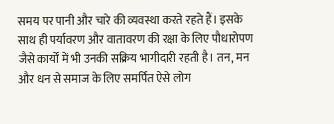समय पर पानी और चारे की व्यवस्था करते रहते हैं। इसके साथ ही पर्यावरण और वातावरण की रक्षा के लिए पौधारोपण जैसे कार्यों में भी उनकी सक्रिय भागीदारी रहती है। तन, मन और धन से समाज के लिए समर्पित ऐसे लोग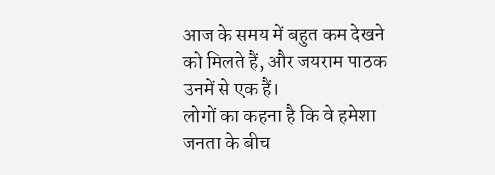आज के समय में बहुत कम देखने को मिलते हैं, और जयराम पाठक उनमें से एक हैं।
लोगों का कहना है कि वे हमेशा जनता के बीच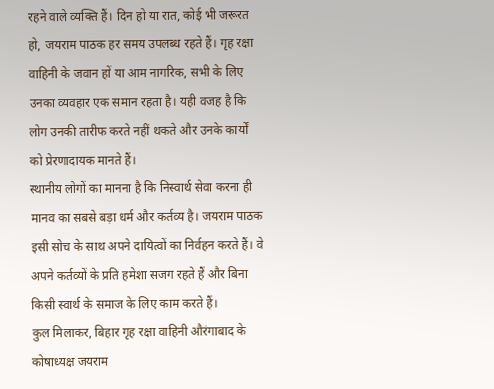रहने वाले व्यक्ति हैं। दिन हो या रात, कोई भी जरूरत हो, जयराम पाठक हर समय उपलब्ध रहते हैं। गृह रक्षा वाहिनी के जवान हों या आम नागरिक, सभी के लिए उनका व्यवहार एक समान रहता है। यही वजह है कि लोग उनकी तारीफ करते नहीं थकते और उनके कार्यों को प्रेरणादायक मानते हैं।
स्थानीय लोगों का मानना है कि निस्वार्थ सेवा करना ही मानव का सबसे बड़ा धर्म और कर्तव्य है। जयराम पाठक इसी सोच के साथ अपने दायित्वों का निर्वहन करते हैं। वे अपने कर्तव्यों के प्रति हमेशा सजग रहते हैं और बिना किसी स्वार्थ के समाज के लिए काम करते हैं।
कुल मिलाकर, बिहार गृह रक्षा वाहिनी औरंगाबाद के कोषाध्यक्ष जयराम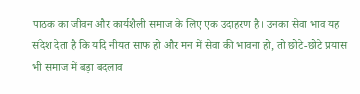पाठक का जीवन और कार्यशैली समाज के लिए एक उदाहरण है। उनका सेवा भाव यह संदेश देता है कि यदि नीयत साफ हो और मन में सेवा की भावना हो, तो छोटे-छोटे प्रयास भी समाज में बड़ा बदलाव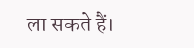ला सकते हैं।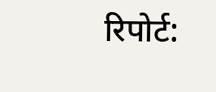रिपोर्ट: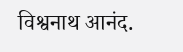विश्वनाथ आनंद.